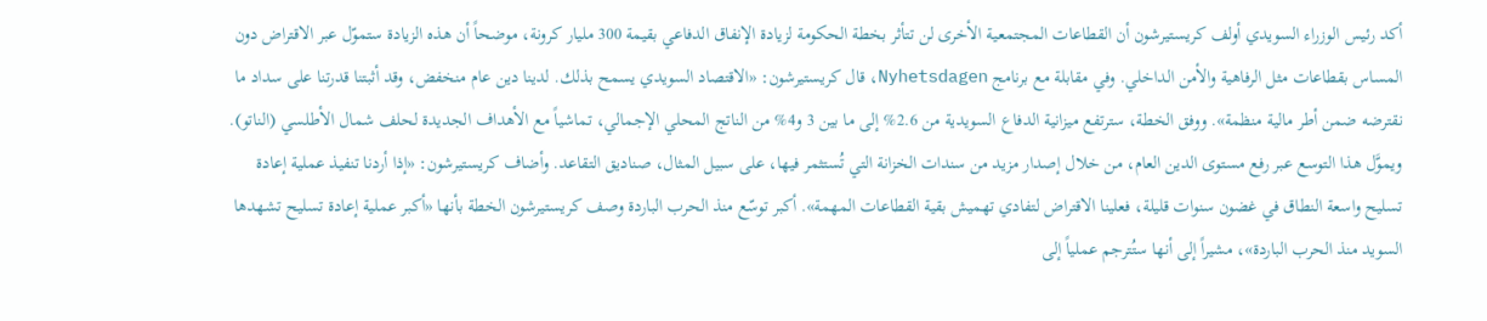أكد رئيس الوزراء السويدي أولف كريستيرشون أن القطاعات المجتمعية الأخرى لن تتأثر بخطة الحكومة لزيادة الإنفاق الدفاعي بقيمة 300 مليار كرونة، موضحاً أن هذه الزيادة ستموّل عبر الاقتراض دون المساس بقطاعات مثل الرفاهية والأمن الداخلي. وفي مقابلة مع برنامج Nyhetsdagen، قال كريستيرشون: «الاقتصاد السويدي يسمح بذلك. لدينا دين عام منخفض، وقد أثبتنا قدرتنا على سداد ما نقترضه ضمن أطر مالية منظمة». ووفق الخطة، سترتفع ميزانية الدفاع السويدية من 2.6% إلى ما بين 3 و4% من الناتج المحلي الإجمالي، تماشياً مع الأهداف الجديدة لحلف شمال الأطلسي (الناتو). ويموَّل هذا التوسع عبر رفع مستوى الدين العام، من خلال إصدار مزيد من سندات الخزانة التي تُستثمر فيها، على سبيل المثال، صناديق التقاعد. وأضاف كريستيرشون: «إذا أردنا تنفيذ عملية إعادة تسليح واسعة النطاق في غضون سنوات قليلة، فعلينا الاقتراض لتفادي تهميش بقية القطاعات المهمة». أكبر توسّع منذ الحرب الباردة وصف كريستيرشون الخطة بأنها «أكبر عملية إعادة تسليح تشهدها السويد منذ الحرب الباردة»، مشيراً إلى أنها ستُترجم عملياً إلى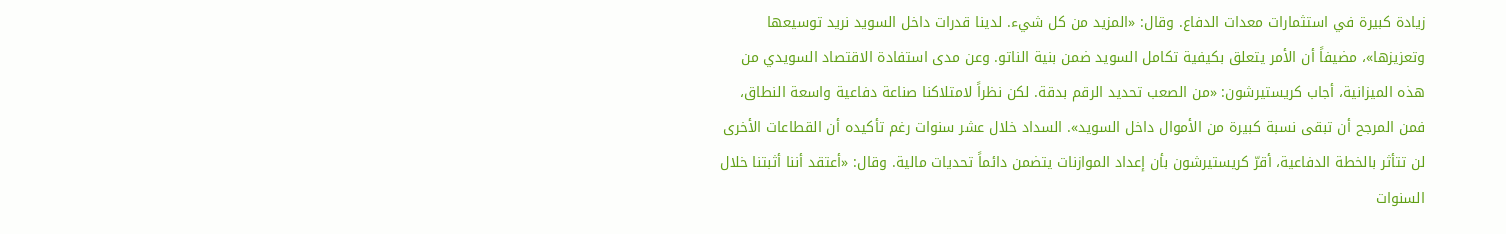زيادة كبيرة في استثمارات معدات الدفاع. وقال: «المزيد من كل شيء. لدينا قدرات داخل السويد نريد توسيعها وتعزيزها»، مضيفاً أن الأمر يتعلق بكيفية تكامل السويد ضمن بنية الناتو. وعن مدى استفادة الاقتصاد السويدي من هذه الميزانية، أجاب كريستيرشون: «من الصعب تحديد الرقم بدقة. لكن نظراً لامتلاكنا صناعة دفاعية واسعة النطاق، فمن المرجح أن تبقى نسبة كبيرة من الأموال داخل السويد». السداد خلال عشر سنوات رغم تأكيده أن القطاعات الأخرى لن تتأثر بالخطة الدفاعية، أقرّ كريستيرشون بأن إعداد الموازنات يتضمن دائماً تحديات مالية. وقال: «أعتقد أننا أثبتنا خلال السنوات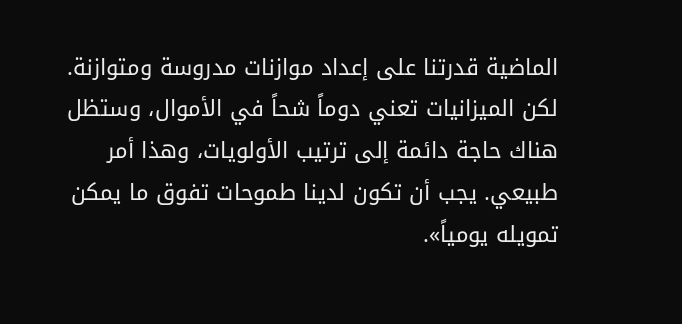الماضية قدرتنا على إعداد موازنات مدروسة ومتوازنة. لكن الميزانيات تعني دوماً شحاً في الأموال، وستظل هناك حاجة دائمة إلى ترتيب الأولويات، وهذا أمر طبيعي. يجب أن تكون لدينا طموحات تفوق ما يمكن تمويله يومياً».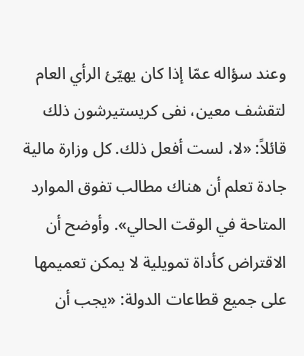وعند سؤاله عمّا إذا كان يهيّئ الرأي العام لتقشف معين، نفى كريستيرشون ذلك قائلاً: «لا، لست أفعل ذلك. كل وزارة مالية جادة تعلم أن هناك مطالب تفوق الموارد المتاحة في الوقت الحالي». وأوضح أن الاقتراض كأداة تمويلية لا يمكن تعميمها على جميع قطاعات الدولة: «يجب أن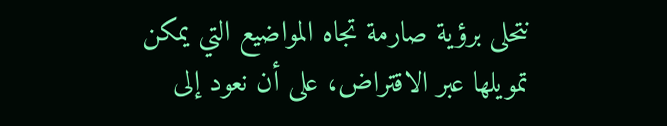نتحلى برؤية صارمة تجاه المواضيع التي يمكن تمويلها عبر الاقتراض، على أن نعود إلى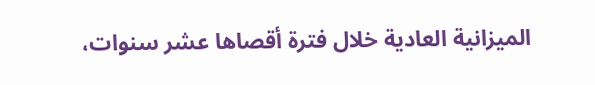الميزانية العادية خلال فترة أقصاها عشر سنوات،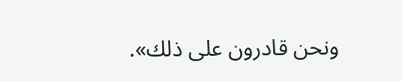ونحن قادرون على ذلك».